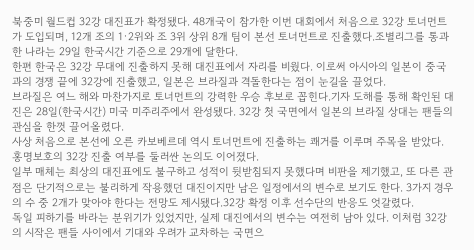북중미 월드컵 32강 대진표가 확정됐다. 48개국이 참가한 이번 대회에서 처음으로 32강 토너먼트가 도입되며, 12개 조의 1·2위와 조 3위 상위 8개 팀이 본선 토너먼트로 진출했다.조별리그를 통과한 나라는 29일 한국시간 기준으로 29개에 달한다.
한편 한국은 32강 무대에 진출하지 못해 대진표에서 자리를 비웠다. 이로써 아시아의 일본이 중국과의 경쟁 끝에 32강에 진출했고, 일본은 브라질과 격돌한다는 점이 눈길을 끌었다.
브라질은 여느 해와 마찬가지로 토너먼트의 강력한 우승 후보로 꼽힌다.기자 도해를 통해 확인된 대진은 28일(한국시간) 미국 미주리주에서 완성됐다. 32강 첫 국면에서 일본의 브라질 상대는 팬들의 관심을 한껏 끌어올렸다.
사상 처음으로 본선에 오른 카보베르데 역시 토너먼트에 진출하는 쾌거를 이루며 주목을 받았다.홍명보호의 32강 진출 여부를 둘러싼 논의도 이어졌다.
일부 매체는 최상의 대진표에도 불구하고 성적이 뒷받침되지 못했다며 비판을 제기했고, 또 다른 관점은 단기적으로는 불리하게 작용했던 대진이지만 남은 일정에서의 변수로 보기도 한다. 3가지 경우의 수 중 2개가 맞아야 한다는 전망도 제시됐다.32강 확정 이후 선수단의 반응도 엇갈렸다.
독일 피하기를 바라는 분위기가 있었지만, 실제 대진에서의 변수는 여전히 남아 있다. 이처럼 32강의 시작은 팬들 사이에서 기대와 우려가 교차하는 국면으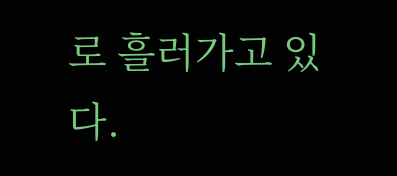로 흘러가고 있다.